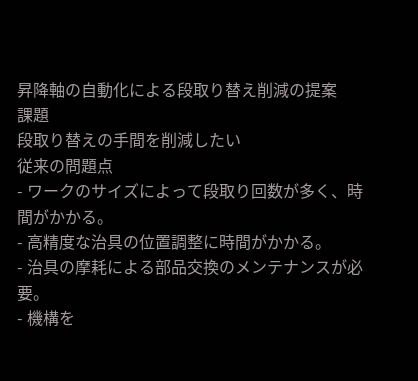昇降軸の自動化による段取り替え削減の提案
課題
段取り替えの手間を削減したい
従来の問題点
- ワークのサイズによって段取り回数が多く、時間がかかる。
- 高精度な治具の位置調整に時間がかかる。
- 治具の摩耗による部品交換のメンテナンスが必要。
- 機構を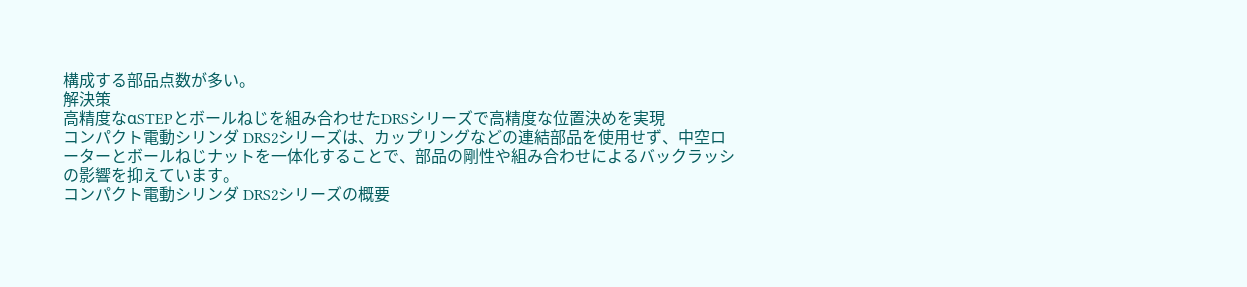構成する部品点数が多い。
解決策
高精度なαSTEPとボールねじを組み合わせたDRSシリーズで高精度な位置決めを実現
コンパクト電動シリンダ DRS2シリーズは、カップリングなどの連結部品を使用せず、中空ローターとボールねじナットを一体化することで、部品の剛性や組み合わせによるバックラッシの影響を抑えています。
コンパクト電動シリンダ DRS2シリーズの概要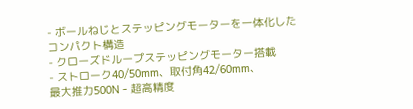- ボールねじとステッピングモーターを一体化したコンパクト構造
- クローズドループステッピングモーター搭載
- ストローク40/50mm、取付角42/60mm、
最大推力500N - 超高精度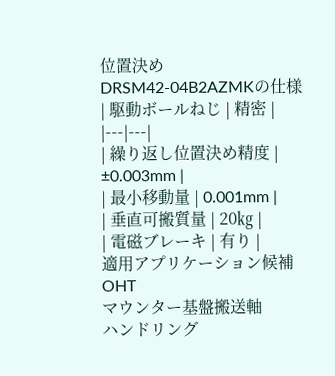位置決め
DRSM42-04B2AZMKの仕様
| 駆動ボールねじ | 精密 |
|---|---|
| 繰り返し位置決め精度 | ±0.003mm |
| 最小移動量 | 0.001mm |
| 垂直可搬質量 | 20㎏ |
| 電磁ブレーキ | 有り |
適用アプリケーション候補
OHT
マウンター基盤搬送軸
ハンドリング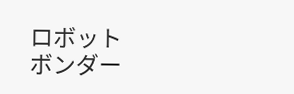ロボット
ボンダー